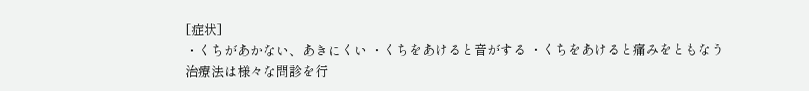[症状]
・くちがあかない、あきにくい ・くちをあけると音がする ・くちをあけると痛みをともなう
治療法は様々な問診を行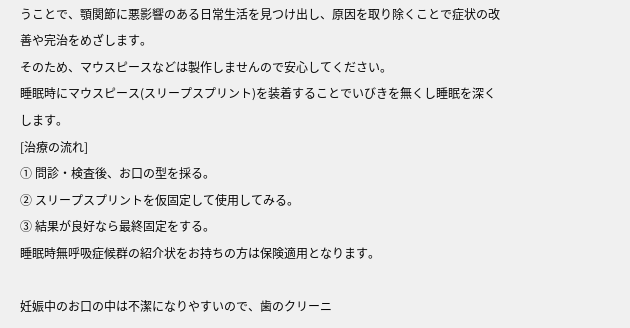うことで、顎関節に悪影響のある日常生活を見つけ出し、原因を取り除くことで症状の改善や完治をめざします。
そのため、マウスピースなどは製作しませんので安心してください。
睡眠時にマウスピース(スリープスプリント)を装着することでいびきを無くし睡眠を深くします。
[治療の流れ]
① 問診・検査後、お口の型を採る。
② スリープスプリントを仮固定して使用してみる。
③ 結果が良好なら最終固定をする。
睡眠時無呼吸症候群の紹介状をお持ちの方は保険適用となります。

妊娠中のお口の中は不潔になりやすいので、歯のクリーニ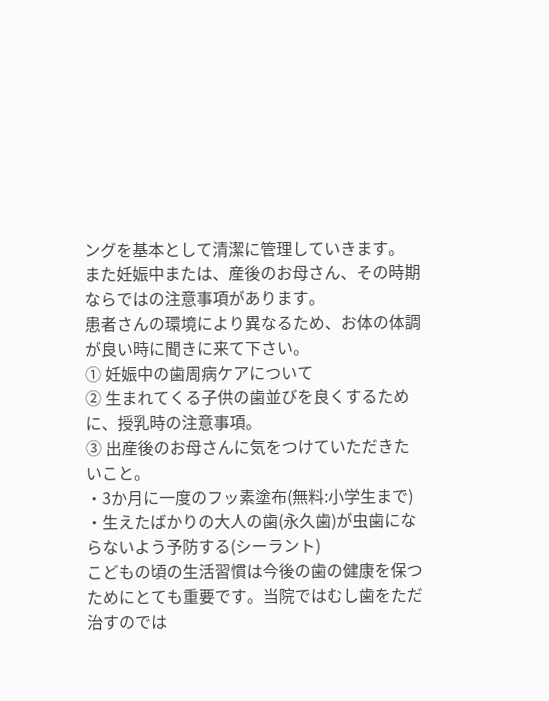ングを基本として清潔に管理していきます。
また妊娠中または、産後のお母さん、その時期ならではの注意事項があります。
患者さんの環境により異なるため、お体の体調が良い時に聞きに来て下さい。
① 妊娠中の歯周病ケアについて
② 生まれてくる子供の歯並びを良くするために、授乳時の注意事項。
③ 出産後のお母さんに気をつけていただきたいこと。
・3か月に一度のフッ素塗布(無料:小学生まで)
・生えたばかりの大人の歯(永久歯)が虫歯にならないよう予防する(シーラント)
こどもの頃の生活習慣は今後の歯の健康を保つためにとても重要です。当院ではむし歯をただ治すのでは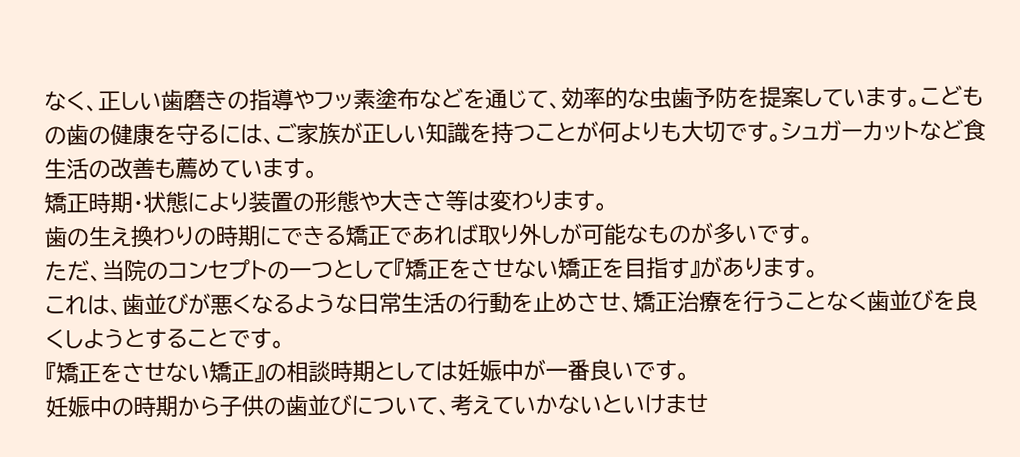なく、正しい歯磨きの指導やフッ素塗布などを通じて、効率的な虫歯予防を提案しています。こどもの歯の健康を守るには、ご家族が正しい知識を持つことが何よりも大切です。シュガーカットなど食生活の改善も薦めています。
矯正時期・状態により装置の形態や大きさ等は変わります。
歯の生え換わりの時期にできる矯正であれば取り外しが可能なものが多いです。
ただ、当院のコンセプトの一つとして『矯正をさせない矯正を目指す』があります。
これは、歯並びが悪くなるような日常生活の行動を止めさせ、矯正治療を行うことなく歯並びを良くしようとすることです。
『矯正をさせない矯正』の相談時期としては妊娠中が一番良いです。
妊娠中の時期から子供の歯並びについて、考えていかないといけませ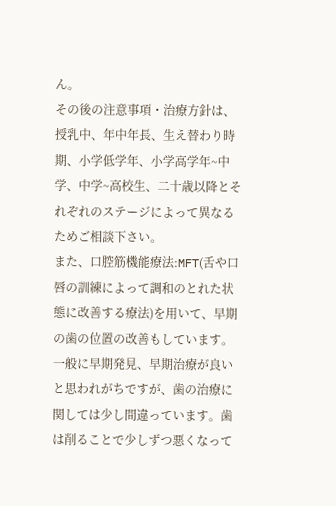ん。
その後の注意事項・治療方針は、授乳中、年中年長、生え替わり時期、小学低学年、小学高学年~中学、中学~高校生、二十歳以降とそれぞれのステージによって異なるためご相談下さい。
また、口腔筋機能療法:MFT(舌や口唇の訓練によって調和のとれた状態に改善する療法)を用いて、早期の歯の位置の改善もしています。
一般に早期発見、早期治療が良いと思われがちですが、歯の治療に関しては少し間違っています。歯は削ることで少しずつ悪くなって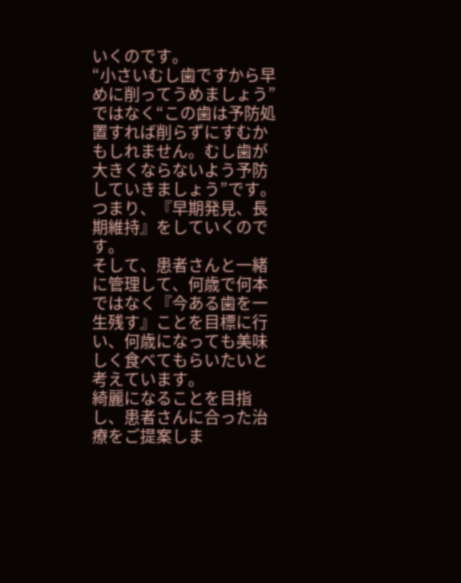いくのです。
“小さいむし歯ですから早めに削ってうめましょう”ではなく“この歯は予防処置すれば削らずにすむかもしれません。むし歯が大きくならないよう予防していきましょう”です。
つまり、『早期発見、長期維持』をしていくのです。
そして、患者さんと一緒に管理して、何歳で何本ではなく『今ある歯を一生残す』ことを目標に行い、何歳になっても美味しく食べてもらいたいと考えています。
綺麗になることを目指し、患者さんに合った治療をご提案しま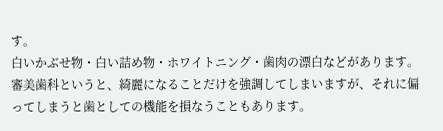す。
白いかぶせ物・白い詰め物・ホワイトニング・歯肉の漂白などがあります。
審美歯科というと、綺麗になることだけを強調してしまいますが、それに偏ってしまうと歯としての機能を損なうこともあります。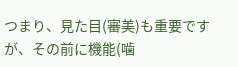つまり、見た目(審美)も重要ですが、その前に機能(噛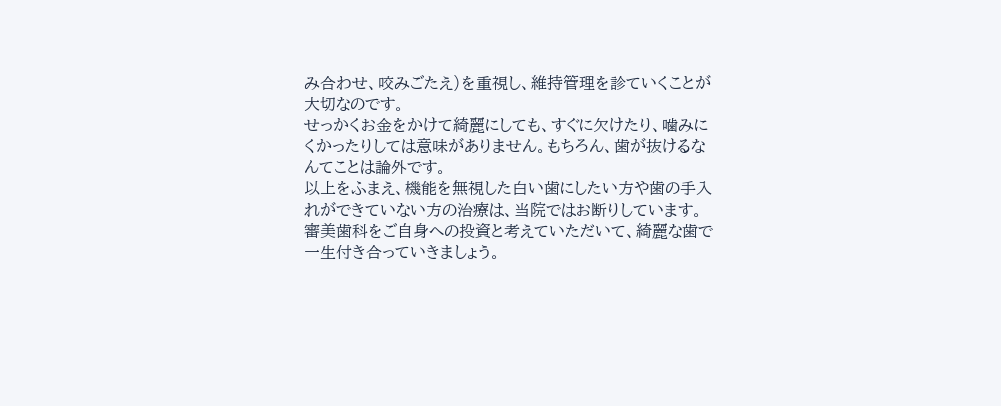み合わせ、咬みごたえ)を重視し、維持管理を診ていくことが大切なのです。
せっかくお金をかけて綺麗にしても、すぐに欠けたり、噛みにくかったりしては意味がありません。もちろん、歯が抜けるなんてことは論外です。
以上をふまえ、機能を無視した白い歯にしたい方や歯の手入れができていない方の治療は、当院ではお断りしています。
審美歯科をご自身への投資と考えていただいて、綺麗な歯で一生付き合っていきましょう。